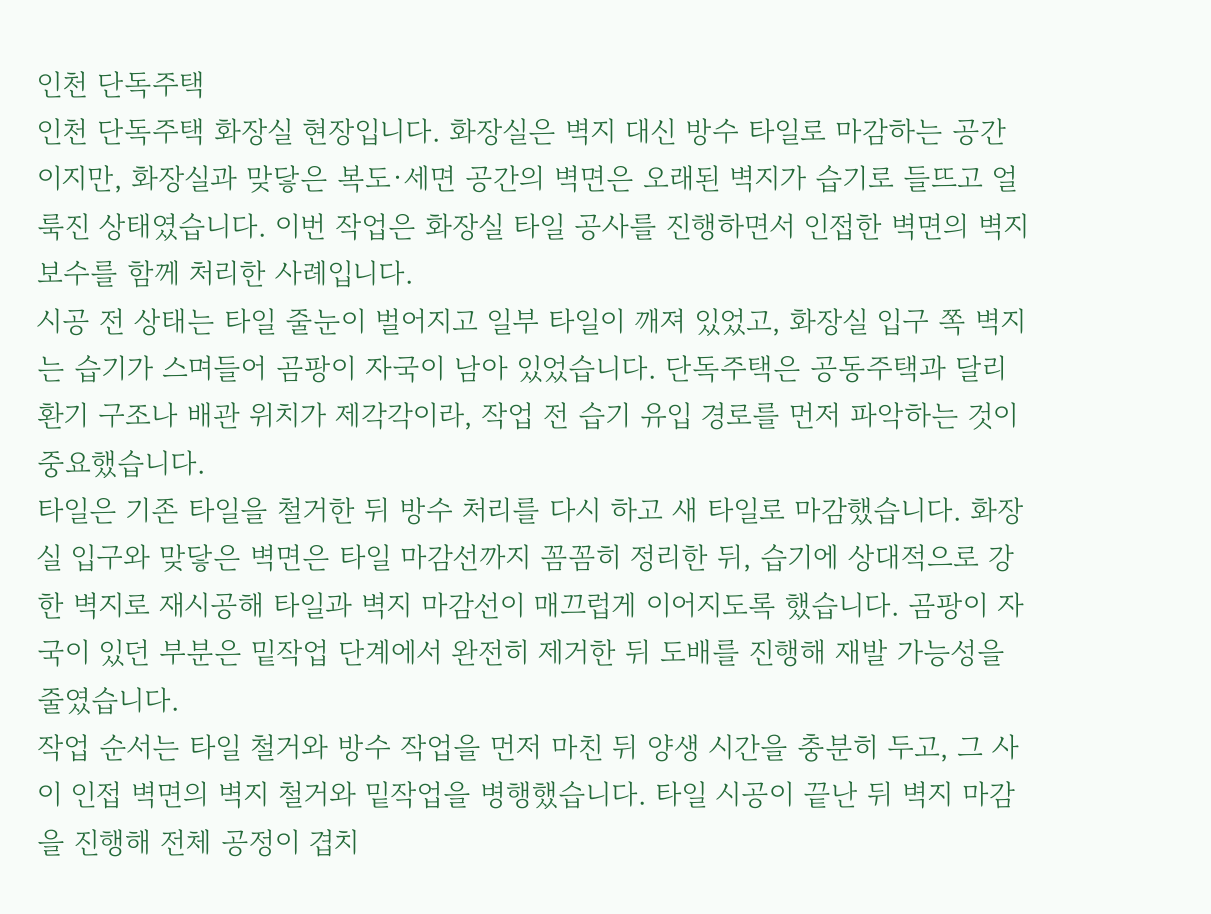인천 단독주택
인천 단독주택 화장실 현장입니다. 화장실은 벽지 대신 방수 타일로 마감하는 공간이지만, 화장실과 맞닿은 복도·세면 공간의 벽면은 오래된 벽지가 습기로 들뜨고 얼룩진 상태였습니다. 이번 작업은 화장실 타일 공사를 진행하면서 인접한 벽면의 벽지보수를 함께 처리한 사례입니다.
시공 전 상태는 타일 줄눈이 벌어지고 일부 타일이 깨져 있었고, 화장실 입구 쪽 벽지는 습기가 스며들어 곰팡이 자국이 남아 있었습니다. 단독주택은 공동주택과 달리 환기 구조나 배관 위치가 제각각이라, 작업 전 습기 유입 경로를 먼저 파악하는 것이 중요했습니다.
타일은 기존 타일을 철거한 뒤 방수 처리를 다시 하고 새 타일로 마감했습니다. 화장실 입구와 맞닿은 벽면은 타일 마감선까지 꼼꼼히 정리한 뒤, 습기에 상대적으로 강한 벽지로 재시공해 타일과 벽지 마감선이 매끄럽게 이어지도록 했습니다. 곰팡이 자국이 있던 부분은 밑작업 단계에서 완전히 제거한 뒤 도배를 진행해 재발 가능성을 줄였습니다.
작업 순서는 타일 철거와 방수 작업을 먼저 마친 뒤 양생 시간을 충분히 두고, 그 사이 인접 벽면의 벽지 철거와 밑작업을 병행했습니다. 타일 시공이 끝난 뒤 벽지 마감을 진행해 전체 공정이 겹치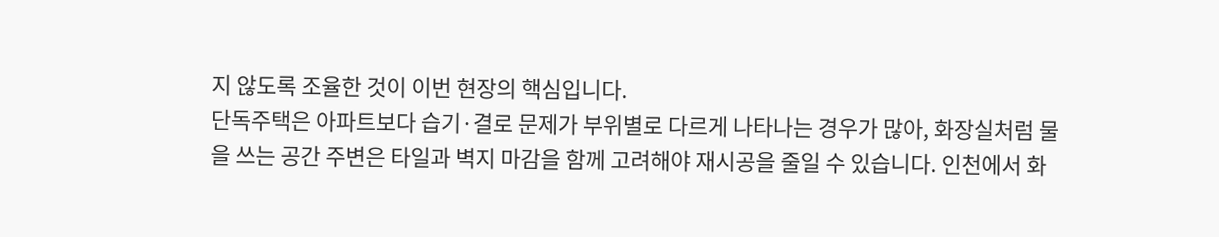지 않도록 조율한 것이 이번 현장의 핵심입니다.
단독주택은 아파트보다 습기·결로 문제가 부위별로 다르게 나타나는 경우가 많아, 화장실처럼 물을 쓰는 공간 주변은 타일과 벽지 마감을 함께 고려해야 재시공을 줄일 수 있습니다. 인천에서 화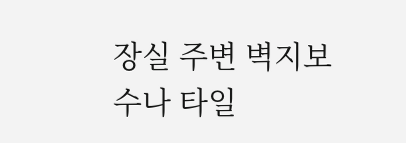장실 주변 벽지보수나 타일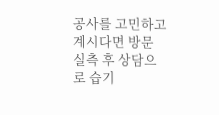공사를 고민하고 계시다면 방문 실측 후 상담으로 습기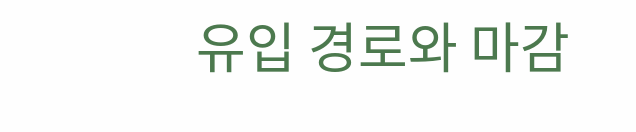유입 경로와 마감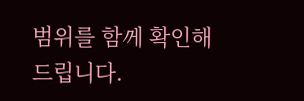범위를 함께 확인해 드립니다.